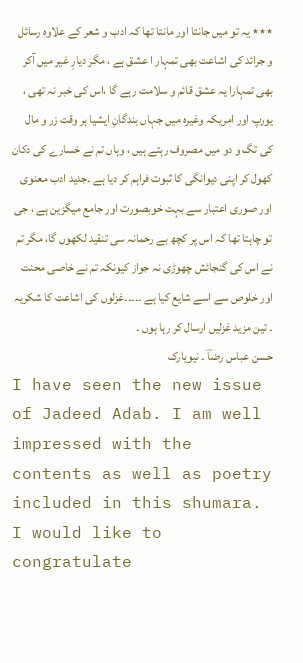٭٭٭ یہ تو میں جانتا اور مانتا تھا کہ ادب و شعر کے علاوہ رسائل و جرائد کی اشاعت بھی تمہار ا عشق ہے ، مگر دیارِ غیر میں آکر بھی تمہارا یہ عشق قائم و سلامت رہے گا ،اس کی خبر نہ تھی ، یورپ اور امریکہ وغیرہ میں جہاں بندگانِ ایشیا ہر وقت زر و مال کی تگ و دو میں مصروف رہتے ہیں ، وہاں تم نے خسارے کی دکان کھول کر اپنی دیوانگی کا ثبوت فراہم کر دیا ہے ۔جدید ادب معنوی اور صوری اعتبار سے بہت خوبصورت اور جامع میگزین ہے ، جی تو چاہتا تھا کہ اس پر کچھ بے رحمانہ سی تنقید لکھوں گا، مگر تم نے اس کی گنجائش چھوڑی نہ جواز کیونکہ تم نے خاصی محنت اور خلوص سے اسے شایع کیا ہے ۔۔۔۔۔غزلوں کی اشاعت کا شکریہ ۔ تین مزید غزلیں ارسال کر رہا ہوں ۔
حسن عباس رضاؔ ۔ نیویارک
I have seen the new issue of Jadeed Adab. I am well impressed with the contents as well as poetry included in this shumara. I would like to congratulate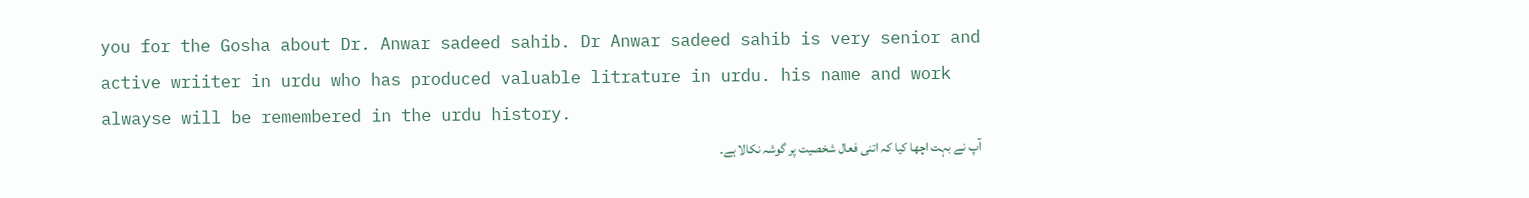you for the Gosha about Dr. Anwar sadeed sahib. Dr Anwar sadeed sahib is very senior and active wriiter in urdu who has produced valuable litrature in urdu. his name and work alwayse will be remembered in the urdu history.
آپ نے بہت اچھا کیا کہ اتنی فعال شخصیت پر گوشہ نکالا ہے۔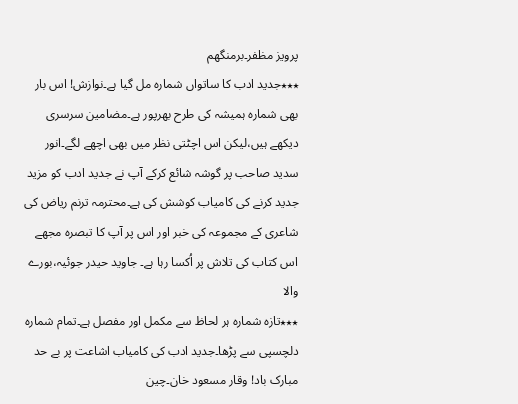پرویز مظفر۔برمنگھم
٭٭٭جدید ادب کا ساتواں شمارہ مل گیا ہے۔نوازش! اس بار بھی شمارہ ہمیشہ کی طرح بھرپور ہے۔مضامین سرسری دیکھے ہیں،لیکن اس اچٹتی نظر میں بھی اچھے لگے۔انور سدید صاحب پر گوشہ شائع کرکے آپ نے جدید ادب کو مزید جدید کرنے کی کامیاب کوشش کی ہے۔محترمہ ترنم ریاض کی شاعری کے مجموعہ کی خبر اور اس پر آپ کا تبصرہ مجھے اس کتاب کی تلاش پر اُکسا رہا ہے۔ جاوید حیدر جوئیہ،بورے والا
٭٭٭تازہ شمارہ ہر لحاظ سے مکمل اور مفصل ہے۔تمام شمارہ دلچسپی سے پڑھا۔جدید ادب کی کامیاب اشاعت پر بے حد مبارک باد! وقار مسعود خان۔چین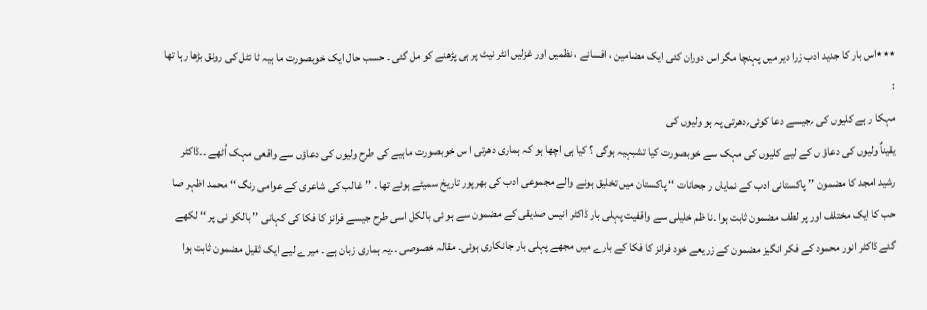٭٭٭اس بار کا جدید ادب زرا دیر میں پہنچا مگر اس دوران کئی ایک مضامین ، افسانے ، نظمیں اور غزلیں انٹر نیٹ پر ہی پڑھنے کو مل گئی ۔ حسب حال ایک خوبصورت ما ہیہ ٹا ئٹل کی رونق بڑھا رہا تھا :
مہکا ر ہے کلیوں کی ؍جیسے دعا کوئی؍دھرتی پہ ہو ولیوں کی
یقیناٌ ولیوں کی دعاؤ ں کے لیے کلیوں کی مہک سے خوبصورت کیا تشبہیہ ہوگی ؟ کیا ہی اچھا ہو کہ ہماری دھرتی ا س خوبصورت ماہیے کی طرح ولیوں کی دعاؤں سے واقعی مہک اُٹھے ۔۔ڈاکٹر رشید امجد کا مضمون ’’ پاکستانی ادب کے نمایاں ر جحانات ‘‘ پاکستان میں تخلیق ہونے والے مجموعی ادب کی بھرپور تاریخ سمیٹے ہوئے تھا ۔ ’’غالب کی شاعری کے عوامی رنگ ‘‘ محمد اظہر صا حب کا ایک مختلف اور پر لطف مضمون ثابت ہوا ۔نا ظم خلیلی سے واقفیت پہلی بار ڈاکٹر انیس صدیقی کے مضمون سے ہو ئی بالکل اسی طرح جیسے فرانز کا فکا کی کہانی ’’ بالکو نی پر ‘‘ لکھے گئے ڈاکٹر انور محمود کے فکر انگیز مضمون کے زریعے خود فرانز کا فکا کے بارے میں مجھے پہلی بار جانکاری ہوئی۔ مقالہ خصوصی ۔۔یہ ہماری زبان ہے ۔ میرے لیے ایک ثقیل مضمون ثابت ہوا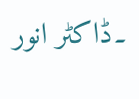۔ڈاکٹر انور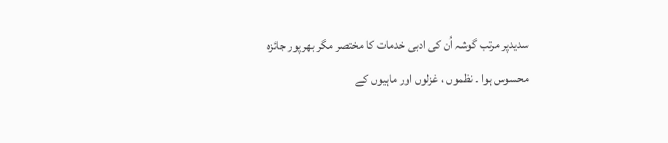سدیدپر مرتب گوشہ اُن کی ادبی خدمات کا مختصر مگر بھرپور جائزہ محسوس ہوا ۔ نظموں ، غزلوں اور ماہیوں کے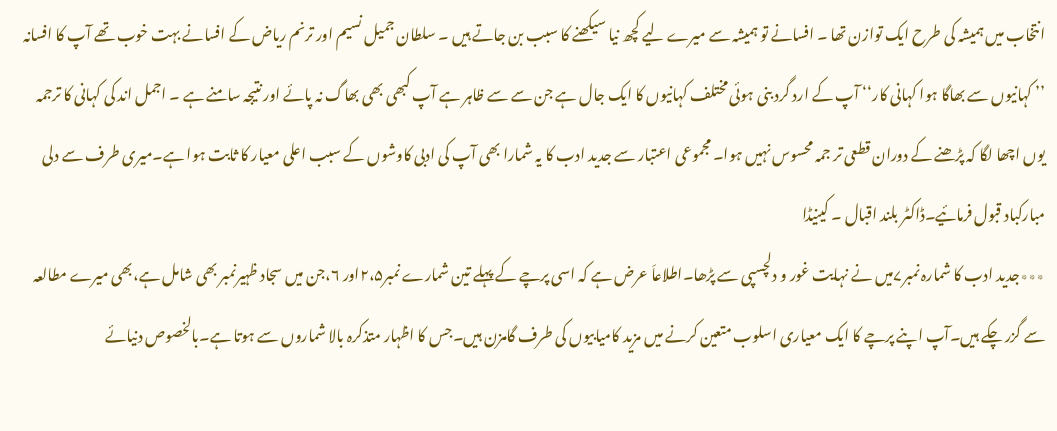انتخاب میں ہمیشہ کی طرح ایک توازن تھا ۔ افسانے تو ہمیشہ سے میرے لیے کچھ نیا سیکھنے کا سبب بن جاتے ہیں ۔ سلطان جمیل نسیم اور ترنم ریاض کے افسانے بہت خوب تھے آپ کا افسانہ ’’ کہانیوں سے بھاگا ہوا کہانی کار‘‘ آپ کے ارد گرد بنی ہوئی مختلف کہانیوں کا ایک جال ہے جن سے سے ظاہر ہے آپ کبھی بھی بھاگ نہ پائے اور نتیجہ سامنے ہے ۔ اجمل اند کی کہانی کا ترجمہ یوں اچھا لگا کہ پڑھنے کے دوران قطعی تر جمہ محسوس نہیں ہوا۔ مجموعی اعتبار سے جدید ادب کا یہ شمارا بھی آپ کی ادبی کاوشوں کے سبب اعلی معیار کا ثابت ہوا ہے۔میری طرف سے دلی مبارکباد قبول فرمائیے۔ڈاکٹر بلند اقبال ۔ کینیڈا
٭٭٭جدید ادب کا شمارہ نمبر۷میں نے نہایت غور و دلچسپی سے پڑھا۔اطلاعاَ عرض ہے کہ اسی پرچے کے پہلے تین شمارے نمبر۲،۵اور ۶،جن میں سجاد ظہیرنمبر بھی شامل ہے،بھی میرے مطالعہ سے گزر چکے ہیں۔آپ اپنے پرچے کا ایک معیاری اسلوب متعین کرنے میں مزید کامیابیوں کی طرف گامزن ہیں۔جس کا اظہار متذکرہ بالا شماروں سے ہوتا ہے۔بالخصوص دنیائے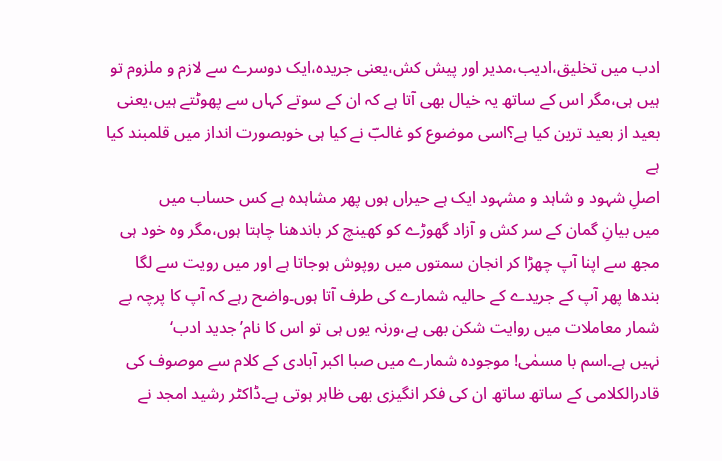ادب میں تخلیق،ادیب،مدیر اور پیش کش،یعنی جریدہ،ایک دوسرے سے لازم و ملزوم تو ہیں ہی،مگر اس کے ساتھ یہ خیال بھی آتا ہے کہ ان کے سوتے کہاں سے پھوٹتے ہیں،یعنی بعید از بعید ترین کیا ہے؟اسی موضوع کو غالبؔ نے کیا ہی خوبصورت انداز میں قلمبند کیا ہے
اصلِ شہود و شاہد و مشہود ایک ہے حیراں ہوں پھر مشاہدہ ہے کس حساب میں
میں بیانِ گمان کے سر کش و آزاد گھوڑے کو کھینچ کر باندھنا چاہتا ہوں،مگر وہ خود ہی مجھ سے اپنا آپ چھڑا کر انجان سمتوں میں روپوش ہوجاتا ہے اور میں رویت سے لگا بندھا پھر آپ کے جریدے کے حالیہ شمارے کی طرف آتا ہوں۔واضح رہے کہ آپ کا پرچہ بے شمار معاملات میں روایت شکن بھی ہے،ورنہ یوں ہی تو اس کا نام’جدید ادب‘
نہیں ہے۔اسم با مسمٰی! موجودہ شمارے میں صبا اکبر آبادی کے کلام سے موصوف کی قادرالکلامی کے ساتھ ساتھ ان کی فکر انگیزی بھی ظاہر ہوتی ہے۔ڈاکٹر رشید امجد نے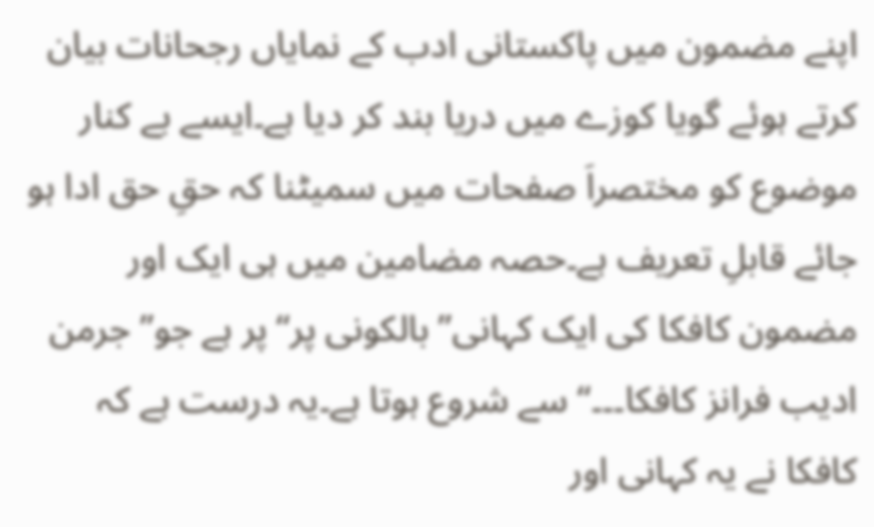اپنے مضمون میں پاکستانی ادب کے نمایاں رجحانات بیان کرتے ہوئے گویا کوزے میں دریا بند کر دیا ہے۔ایسے بے کنار موضوع کو مختصراَ صفحات میں سمیٹنا کہ حقِ حق ادا ہو جائے قابلِ تعریف ہے۔حصہ مضامین میں ہی ایک اور مضمون کافکا کی ایک کہانی’’بالکونی پر‘‘پر ہے جو’’جرمن ادیب فرانز کافکا۔۔۔‘‘ سے شروع ہوتا ہے۔یہ درست ہے کہ کافکا نے یہ کہانی اور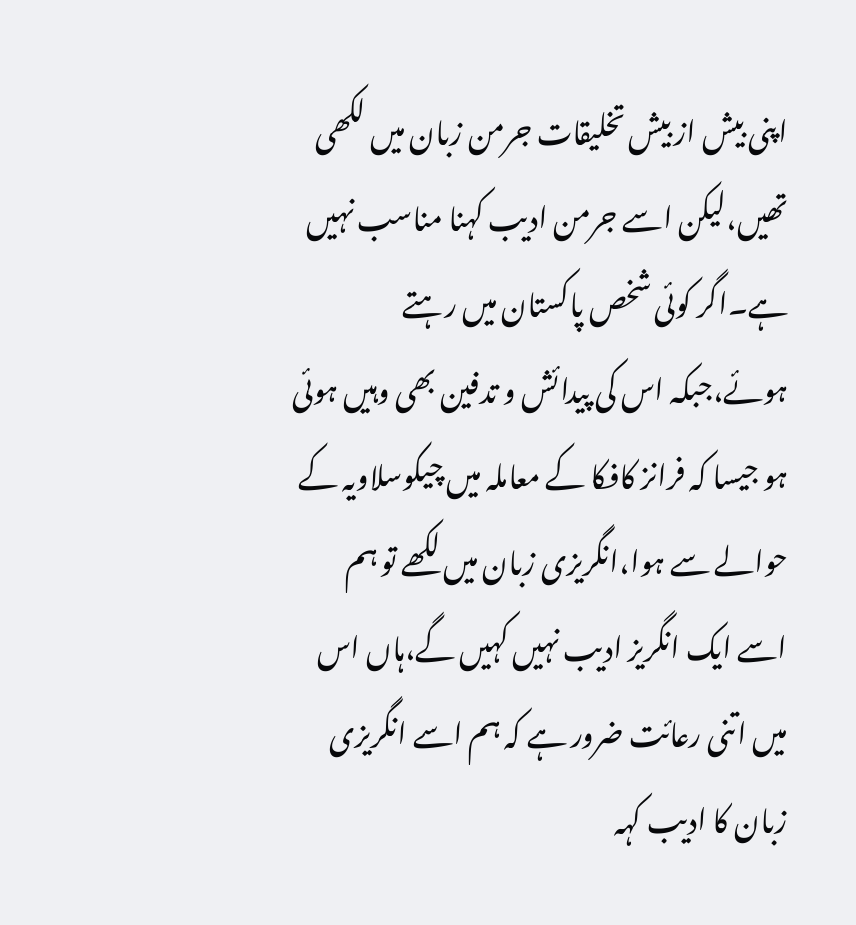اپنی بیش از بیش تخلیقات جرمن زبان میں لکھی تھیں،لیکن اسے جرمن ادیب کہنا مناسب نہیں ہے۔اگر کوئی شخص پاکستان میں رہتے ہوئے،جبکہ اس کی پیدائش و تدفین بھی وہیں ہوئی ہو جیسا کہ فرانز کافکا کے معاملہ میں چیکوسلاویہ کے حوالے سے ہوا،انگریزی زبان میں لکھے تو ہم اسے ایک انگریز ادیب نہیں کہیں گے،ہاں اس میں اتنی رعائت ضرور ہے کہ ہم اسے انگریزی زبان کا ادیب کہہ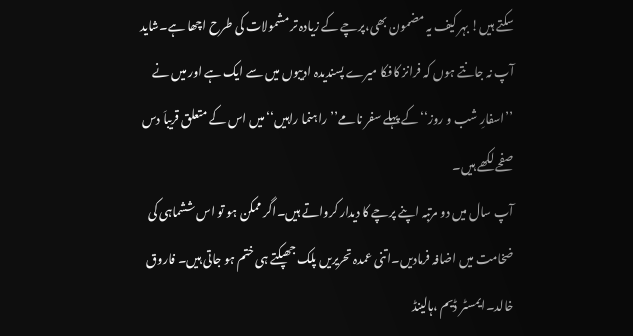سکتے ہیں! بہر کیف یہ مضمون بھی،پرچے کے زیادہ تر مشمولات کی طرح اچھا ہے۔شاید آپ نہ جانتے ہوں کہ فرانز کافکا میرے پسندیدہ ادیبوں میں سے ایک ہے اور میں نے ’’اسفارِ شب و روز‘‘کے پہلے سفر نامے’’راہنما راہیں‘‘میں اس کے متعلق قریباَ دس صفحے لکھے ہیں۔
آپ سال میں دو مرتبہ اپنے پرچے کا دیدار کرواتے ہیں۔اگر ممکن ہو تو اس ششماہی کی ضخامت میں اضافہ فرمادیں۔اتنی عمدہ تحریریں پلک جھپکتے ہی ختم ہو جاتی ہیں۔ فاروق خالد۔ایمسٹر ڈیم ،ہالینڈ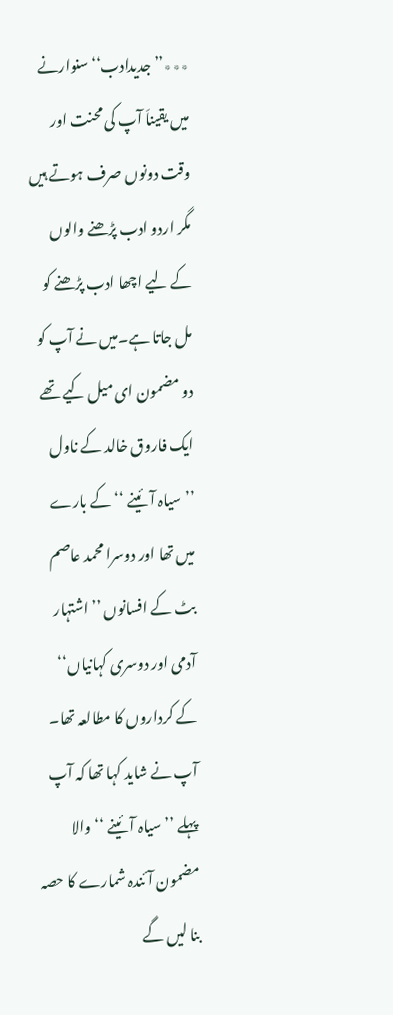٭٭٭’’ جدیدادب‘‘سنوارنے میں یقیناَ آپ کی محنت اور وقت دونوں صرف ہوتے ہیں مگر اردو ادب پڑھنے والوں کے لیے اچھا ادب پڑھنے کو مل جاتا ہے۔میں نے آپ کو دو مضمون ای میل کیے تھے ایک فاروق خالد کے ناول ’’سیاہ آئینے ‘‘ کے بارے میں تھا اور دوسرا محمد عاصم بٹ کے افسانوں ’’اشتہار آدمی اور دوسری کہانیاں‘‘ کے کرداروں کا مطالعہ تھا۔ آپ نے شاید کہا تھا کہ آپ پہلے ’’سیاہ آئینے ‘‘ والا مضمون آئندہ شمارے کا حصہ بنا لیں گے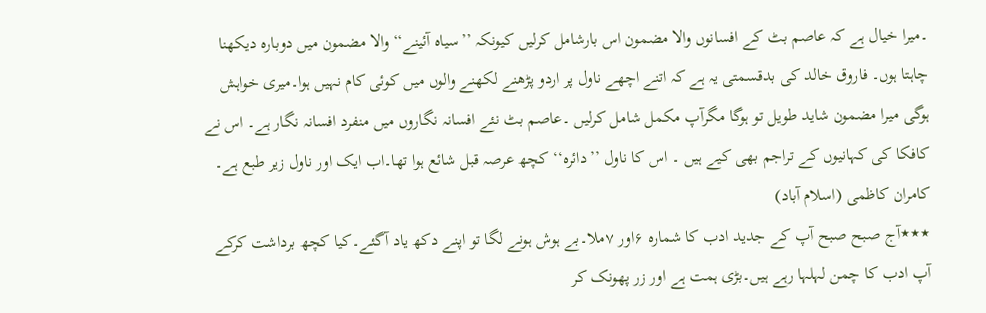۔میرا خیال ہے کہ عاصم بٹ کے افسانوں والا مضمون اس بارشامل کرلیں کیونکہ ’’سیاہ آئینے‘‘ والا مضمون میں دوبارہ دیکھنا چاہتا ہوں۔ فاروق خالد کی بدقسمتی یہ ہے کہ اتنے اچھے ناول پر اردو پڑھنے لکھنے والوں میں کوئی کام نہیں ہوا۔میری خواہش ہوگی میرا مضمون شاید طویل تو ہوگا مگرآپ مکمل شامل کرلیں ۔عاصم بٹ نئے افسانہ نگاروں میں منفرد افسانہ نگار ہے۔ اس نے کافکا کی کہانیوں کے تراجم بھی کیے ہیں ۔ اس کا ناول ’’دائرہ‘‘ کچھ عرصہ قبل شائع ہوا تھا۔اب ایک اور ناول زیر طبع ہے۔ کامران کاظمی (اسلام آباد)
٭٭٭آج صبح صبح آپ کے جدید ادب کا شمارہ ۶اور ۷ملا۔بے ہوش ہونے لگا تو اپنے دکھ یاد آگئے۔کیا کچھ برداشت کرکے آپ ادب کا چمن لہلہا رہے ہیں۔بڑی ہمت ہے اور زر پھونک کر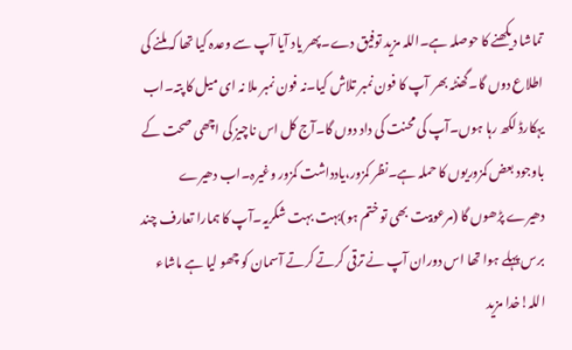تماشا دیکھنے کا حوصلہ ہے۔اللہ مزید توفیق دے۔پھر یاد آیا آپ سے وعدہ کیا تھا کہ ملنے کی اطلاع دوں گا۔گھنٹہ بھر آپ کا فون نمبر تلاش کیا۔نہ فون نمبر ملا نہ ای میل کا پتہ۔اب یہکارڈ لکھ رہا ہوں۔آپ کی محنت کی داد دوں گا۔آج کل اس ناچیز کی اچھی صحت کے باوجود بعض کمزوریوں کا حملہ ہے۔نظر کمزور،یادداشت کمزور وغیرہ۔اب دھیرے دھیرے پڑھوں گا (مرعوبیت بھی تو ختم ہو)بہت بہت شکریہ۔آپ کا ہمارا تعارف چند برس پہلے ہوا تھا اس دوران آپ نے ترقی کرتے کرتے آسمان کو چھو لیا ہے ماشاء اللہ!خدا مزید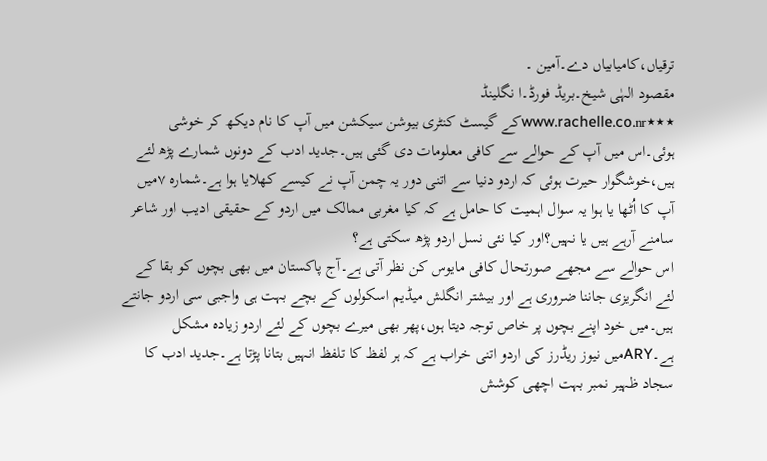ترقیاں،کامیابیاں دے۔آمین ۔
مقصود الہٰی شیخ۔بریڈ فورڈ۔ا نگلینڈ
٭٭٭www.rachelle.co.nrکے گیسٹ کنٹری بیوشن سیکشن میں آپ کا نام دیکھ کر خوشی ہوئی۔اس میں آپ کے حوالے سے کافی معلومات دی گئی ہیں۔جدید ادب کے دونوں شمارے پڑھ لئے ہیں،خوشگوار حیرت ہوئی کہ اردو دنیا سے اتنی دور یہ چمن آپ نے کیسے کھلایا ہوا ہے۔شمارہ ۷میں آپ کا اُٹھا یا ہوا یہ سوال اہمیت کا حامل ہے کہ کیا مغربی ممالک میں اردو کے حقیقی ادیب اور شاعر سامنے آرہے ہیں یا نہیں؟اور کیا نئی نسل اردو پڑھ سکتی ہے؟
اس حوالے سے مجھے صورتحال کافی مایوس کن نظر آتی ہے۔آج پاکستان میں بھی بچوں کو بقا کے لئے انگریزی جاننا ضروری ہے اور بیشتر انگلش میڈیم اسکولوں کے بچے بہت ہی واجبی سی اردو جانتے ہیں۔میں خود اپنے بچوں پر خاص توجہ دیتا ہوں،پھر بھی میرے بچوں کے لئے اردو زیادہ مشکل ہے۔ARYمیں نیوز ریڈرز کی اردو اتنی خراب ہے کہ ہر لفظ کا تلفظ انہیں بتانا پڑتا ہے۔جدید ادب کا سجاد ظہیر نمبر بہت اچھی کوشش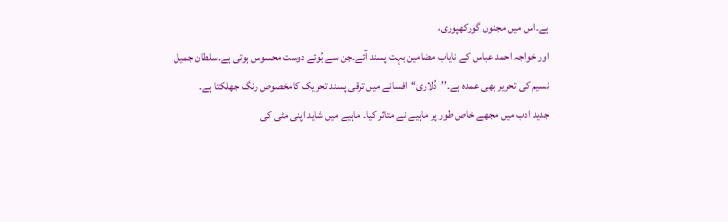ہے۔اس میں مجنوں گورکھپوری،
اور خواجہ احمد عباس کے نایاب مضامین بہت پسند آئے۔جن سے بُوئے دوست محسوس ہوتی ہے۔سلطان جمیل نسیم کی تحریر بھی عمدہ ہے۔’’دُلاری‘‘افسانے میں ترقی پسند تحریک کامخصوص رنگ جھلکتا ہے۔
جدید ادب میں مجھے خاص طور پر ماہیے نے متاثر کیا۔ ماہیے میں شاید اپنی مٹی کی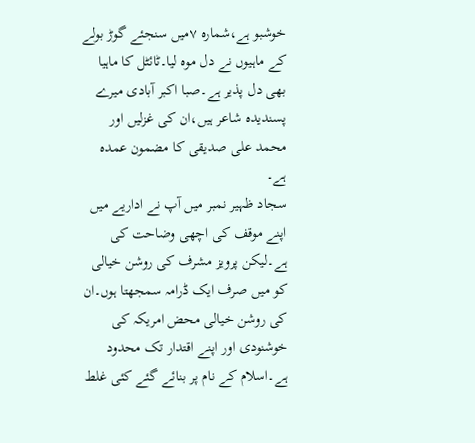خوشبو ہے،شمارہ ۷میں سنجئے گوڑ بولے کے ماہیوں نے دل موہ لیا۔ٹائٹل کا ماہیا بھی دل پذیر ہے۔صبا اکبر آبادی میرے پسندیدہ شاعر ہیں،ان کی غزلیں اور محمد علی صدیقی کا مضمون عمدہ ہے۔
سجاد ظہیر نمبر میں آپ نے اداریے میں اپنے موقف کی اچھی وضاحت کی ہے۔لیکن پرویز مشرف کی روشن خیالی کو میں صرف ایک ڈرامہ سمجھتا ہوں۔ان کی روشن خیالی محض امریکہ کی خوشنودی اور اپنے اقتدار تک محدود ہے۔اسلام کے نام پر بنائے گئے کئی غلط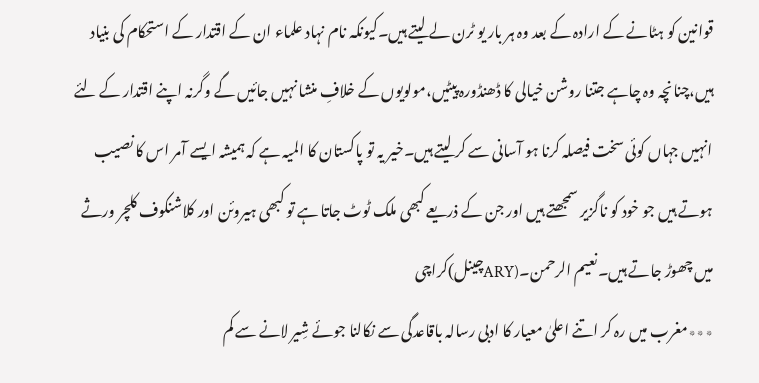قوانین کو ہٹانے کے ارادہ کے بعد وہ ہر بار یو ٹرن لے لیتے ہیں۔کیونکہ نام نہاد علماء ان کے اقتدار کے استحکام کی بنیاد ہیں،چنانچہ وہ چاہے جتنا روشن خیالی کا ڈھنڈورہ پیٹیں،مولویوں کے خلافِ منشا نہیں جائیں گے وگرنہ اپنے اقتدار کے لئے انہیں جہاں کوئی سخت فیصلہ کرنا ہو آسانی سے کر لیتے ہیں۔خیر یہ تو پاکستان کا المیہ ہے کہ ہمیشہ ایسے آمر اس کا نصیب ہوتے ہیں جو خود کو ناگزیر سمجھتے ہیں اور جن کے ذریعے کبھی ملک ٹوٹ جاتا ہے تو کبھی ہیروئن اور کلاشنکوف کلچر ورثے میں چھوڑ جاتے ہیں۔نعیم الرحمن۔(ARYچینل)کراچی
٭٭٭مغرب میں رہ کر اتنے اعلیٰ معیار کا ادبی رسالہ باقاعدگی سے نکالنا جوئے شِیر لانے سے کم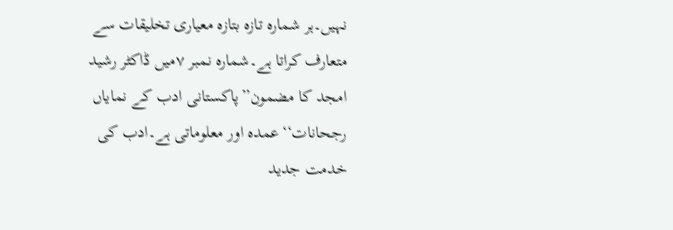نہیں۔ہر شمارہ تازہ بتازہ معیاری تخلیقات سے متعارف کراتا ہے۔شمارہ نمبر ۷میں ڈاکٹر رشید امجد کا مضمون’’پاکستانی ادب کے نمایاں رجحانات‘‘عمدہ اور معلوماتی ہے۔ادب کی خدمت جدید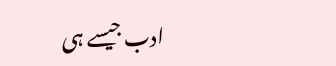ادب جیسے ہی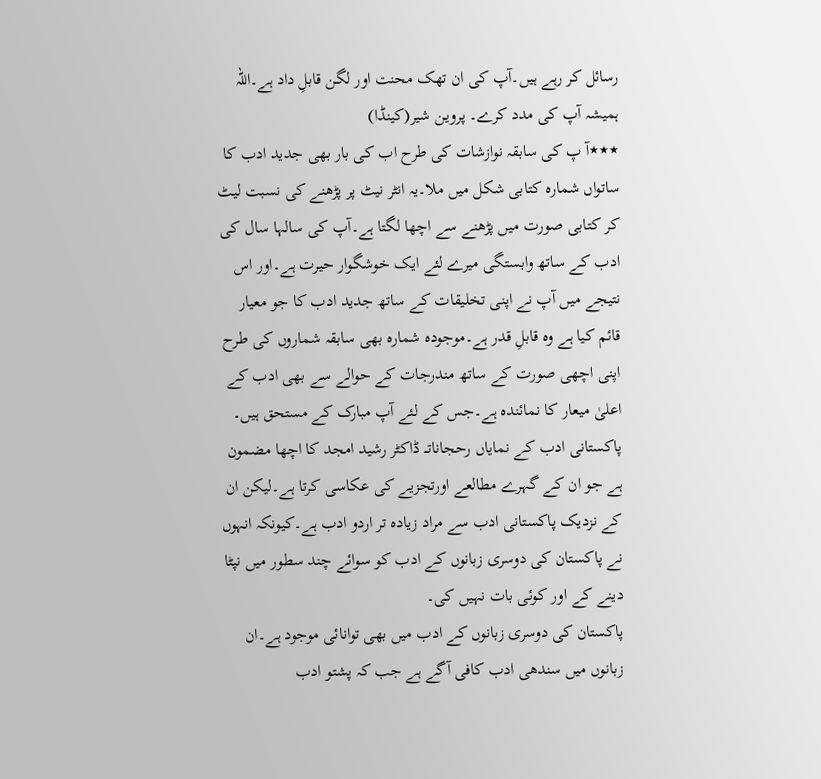رسائل کر رہے ہیں۔آپ کی ان تھک محنت اور لگن قابلِ داد ہے۔اللہ ہمیشہ آپ کی مدد کرے۔ پروین شیر(کینڈا)
٭٭٭آ پ کی سابقہ نوازشات کی طرح اب کی بار بھی جدید ادب کا ساتواں شمارہ کتابی شکل میں ملا۔یہ انٹر نیٹ پر پڑھنے کی نسبت لیٹ کر کتابی صورت میں پڑھنے سے اچھا لگتا ہے۔آپ کی سالہا سال کی ادب کے ساتھ وابستگی میرے لئے ایک خوشگوار حیرت ہے۔اور اس نتیجے میں آپ نے اپنی تخلیقات کے ساتھ جدید ادب کا جو معیار قائم کیا ہے وہ قابلِ قدر ہے۔موجودہ شمارہ بھی سابقہ شماروں کی طرح اپنی اچھی صورت کے ساتھ مندرجات کے حوالے سے بھی ادب کے اعلیٰ میعار کا نمائندہ ہے۔جس کے لئے آپ مبارک کے مستحق ہیں۔
پاکستانی ادب کے نمایاں رحجاناتــ ڈاکٹر رشید امجد کا اچھا مضمون ہے جو ان کے گہرے مطالعے اورتجزیے کی عکاسی کرتا ہے۔لیکن ان کے نزدیک پاکستانی ادب سے مراد زیادہ تر اردو ادب ہے۔کیونکہ انہوں نے پاکستان کی دوسری زبانوں کے ادب کو سوائے چند سطور میں نپٹا دینے کے اور کوئی بات نہیں کی۔
پاکستان کی دوسری زبانوں کے ادب میں بھی توانائی موجود ہے۔ان زبانوں میں سندھی ادب کافی آگے ہے جب کہ پشتو ادب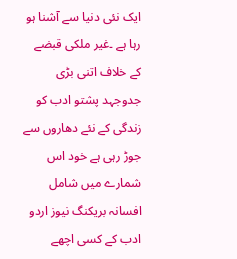ایک نئی دنیا سے آشنا ہو رہا ہے ۔غیر ملکی قبضے کے خلاف اتنی بڑی جدوجہد پشتو ادب کو زندگی کے نئے دھاروں سے جوڑ رہی ہے خود اس شمارے میں شامل افسانہ بریکنگ نیوز اردو ادب کے کسی اچھے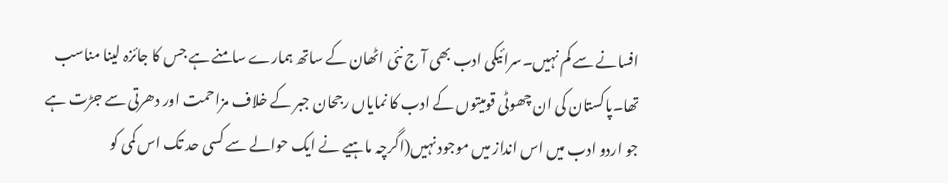افسانے سے کم نہیں۔سرائیکی ادب بھی آ ج نئی اٹھان کے ساتھ ہمارے سامنے ہے جس کا جائزہ لینا مناسب تھا۔پاکستان کی ان چھوٹی قومیتوں کے ادب کا نمایاں رجحان جبر کے خلاف مزاحمت اور دھرتی سے جڑت ہے جو اردو ادب میں اس انداز میں موجود نہیں(اگرچہ ماہیے نے ایک حوالے سے کسی حد تک اس کمی کو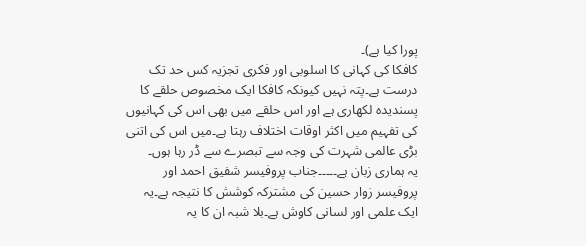پورا کیا ہے)۔
کافکا کی کہانی کا اسلوبی اور فکری تجزیہ کس حد تک درست ہے۔پتہ نہیں کیونکہ کافکا ایک مخصوص حلقے کا پسندیدہ لکھاری ہے اور اس حلقے میں بھی اس کی کہانیوں کی تفہیم میں اکثر اوقات اختلاف رہتا ہے۔میں اس کی اتنی بڑی عالمی شہرت کی وجہ سے تبصرے سے ڈر رہا ہوں۔
یہ ہماری زبان ہے۔۔۔۔۔جناب پروفیسر شفیق احمد اور پروفیسر زوار حسین کی مشترکہ کوشش کا نتیجہ ہے۔یہ ایک علمی اور لسانی کاوش ہے۔بلا شبہ ان کا یہ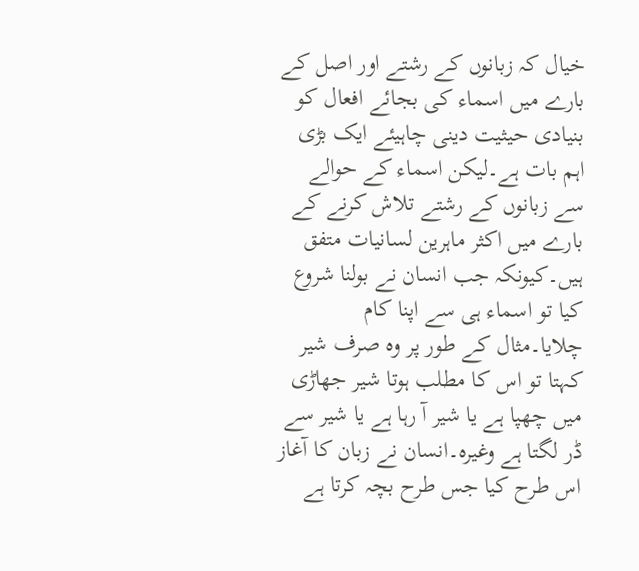خیال کہ زبانوں کے رشتے اور اصل کے بارے میں اسماء کی بجائے افعال کو بنیادی حیثیت دینی چاہیئے ایک بڑی اہم بات ہے۔لیکن اسماء کے حوالے سے زبانوں کے رشتے تلاش کرنے کے بارے میں اکثر ماہرین لسانیات متفق ہیں۔کیونکہ جب انسان نے بولنا شروع کیا تو اسماء ہی سے اپنا کام چلایا۔مثال کے طور پر وہ صرف شیر کہتا تو اس کا مطلب ہوتا شیر جھاڑی میں چھپا ہے یا شیر آ رہا ہے یا شیر سے ڈر لگتا ہے وغیرہ۔انسان نے زبان کا آغاز اس طرح کیا جس طرح بچہ کرتا ہے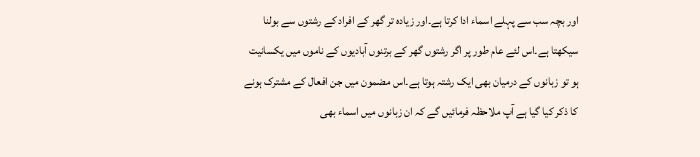اور بچہ سب سے پہلے اسماء ادا کرتا ہے۔اور زیادہ تر گھر کے افراد کے رشتوں سے بولنا سیکھتا ہے۔اس لئے عام طور پر اگر رشتوں گھر کے برتنوں آبادیوں کے ناموں میں یکسانیت ہو تو زبانوں کے درمیان بھی ایک رشتہ ہوتا ہے۔اس مضمون میں جن افعال کے مشترک ہونے کا ذکر کیا گیا ہے آپ ملاحظہ فرمائیں گے کہ ان زبانوں میں اسماء بھی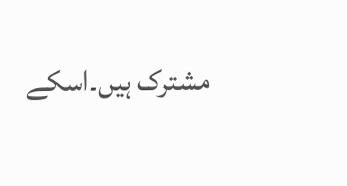مشترک ہیں۔اسکے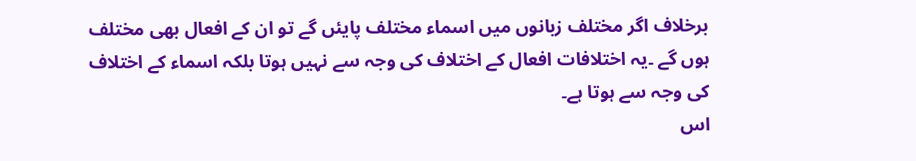برخلاف اگر مختلف زبانوں میں اسماء مختلف پایئں گے تو ان کے افعال بھی مختلف ہوں گے ۔یہ اختلافات افعال کے اختلاف کی وجہ سے نہیں ہوتا بلکہ اسماء کے اختلاف کی وجہ سے ہوتا ہے۔
اس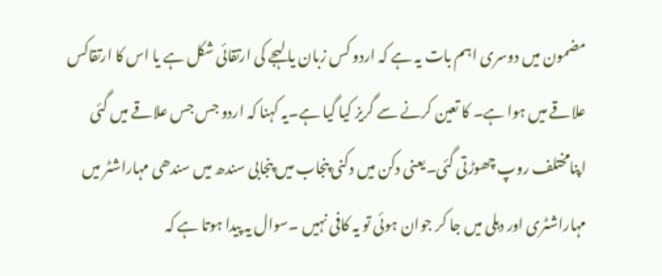مضمون میں دوسری اہم بات یہ ہے کہ اردو کس زبان یا لہجے کی ارتقائی شکل ہے یا اس کا ارتقاکس علاقے میں ہوا ہے۔ کا تعین کرنے سے گریز کیا گیا ہے۔یہ کہنا کہ اردو جس جس علاقے میں گئی اپنامختلف روپ چھوڑتی گئی۔یعنی دکن میں دکنی پنجاب میں پنجابی سندھ میں سندھی مہاراشٹر میں مہاراشٹری اور دہلی میں جا کر جوان ہوئی تو یہ کافی نہیں ۔سوال یہ پیدا ہوتا ہے کہ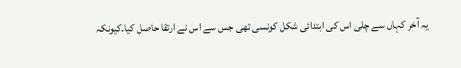یہ آخر کہاں سے چلی اس کی ابتدائی شکل کونسی تھی جس سے اس نے ارتقا حاصل کیا۔کیونکہ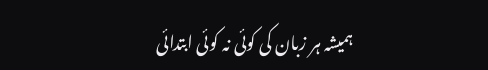ہمیشہ ہر زبان کی کوئی نہ کوئی ابتدائی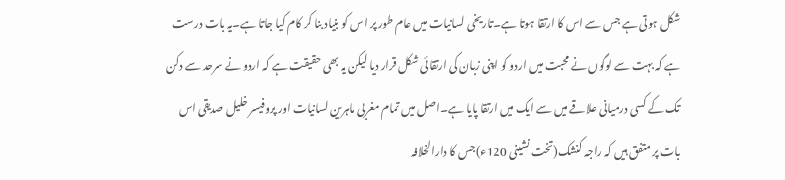شکل ہوتی ہے جس سے اس کا ارتقا ہوتا ہے۔تاریخی لسانیات میں عام طور پر اس کو بنیاد بنا کر کام کیا جاتا ہے۔یہ بات درست ہے کہ بہت سے لوگوں نے محبت میں اردو کو اپنی زبان کی ارتقائی شکل قرار دیا لیکن یہ بھی حقیقت ہے کہ اردو نے سرحد سے دکن تک کے کسی درمیانی علاقے میں سے ایک میں ارتقا پایا ہے۔اصل میں تمام مغربی ماہرین لسانیات اور پروفیسر خلیل صدیقی اس بات پر متفق ہیں کہ راجہ کنشک(تخت نشینی 120ء)جس کا دارالخلافہ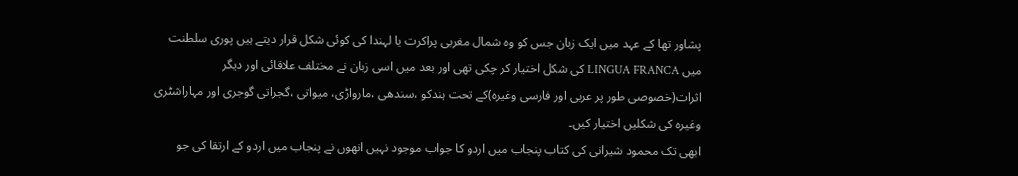پشاور تھا کے عہد میں ایک زبان جس کو وہ شمال مغربی پراکرت یا لہندا کی کوئی شکل قرار دیتے ہیں پوری سلطنت میں LINGUA FRANCA کی شکل اختیار کر چکی تھی اور بعد میں اسی زبان نے مختلف علاقائی اور دیگر اثرات(خصوصی طور پر عربی اور فارسی وغیرہ)کے تحت ہندکو ،سندھی ،مارواڑی، میواتی ،گجراتی گوجری اور مہاراشٹری وغیرہ کی شکلیں اختیار کیں۔
ابھی تک محمود شیرانی کی کتاب پنجاب میں اردو کا جواب موجود نہیں انھوں نے پنجاب میں اردو کے ارتقا کی جو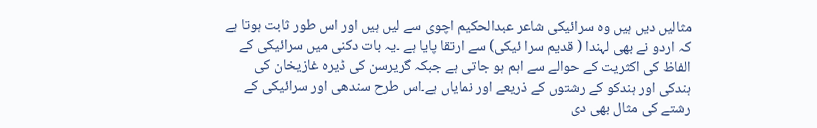مثالیں دیں ہیں وہ سرائیکی شاعر عبدالحکیم اچوی سے لیں ہیں اور اس طور ثابت ہوتا ہے کہ اردو نے بھی لہندا ( قدیم سرا ئیکی) سے ارتقا پایا ہے ۔یہ بات دکنی میں سرائیکی کے الفاظ کی اکثریت کے حوالے سے اہم ہو جاتی ہے جبکہ گریرسن کی ڈیرہ غازیخان کی ہندکی اور ہندکو کے رشتوں کے ذریعے اور نمایاں ہے۔اس طرح سندھی اور سرائیکی کے رشتے کی مثال بھی دی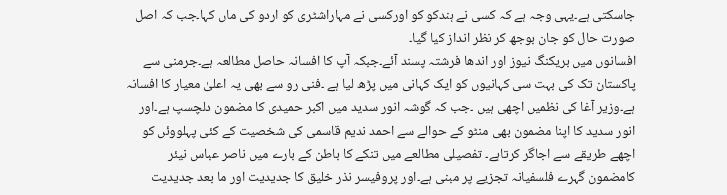جاسکتی ہے۔یہی وجہ ہے کہ کسی نے ہندکو کو اورکسی نے مہاراشٹری کو اردو کی ماں کہا۔جب کہ اصل صورت حال کو جان بوجھ کر نظر انداز کیا گیا۔
افسانوں میں بریکنگ نیوز اور اندھا فرشتہ پسند آئے۔جبکہ آپ کا افسانہ حاصل مطالعہ ہے۔جرمنی سے پاکستان تک کی بہت سی کہانیوں کو ایک کہانی میں پڑھ لیا ہے ۔فنی رو سے بھی یہ اعلیٰ معیار کا افسانہ ہے۔وزیر آغا کی نظمیں اچھی ہیں ۔جب کہ گوشہ انور سدید میں اکبر حمیدی کا مضمون دلچسپ ہے۔اور انور سدید کا اپنا مضمون بھی منٹو کے حوالے سے احمد ندیم قاسمی کی شخصیت کے کئی پہلووئں کو اچھے طریقے سے اجاگر کرتاہے۔ تفصیلی مطالعے میں تنکے کا باطن کے بارے میں ناصر عباس نیئر کامضمون گہرے فلسفیانہ تجزیے پر مبنی ہے۔اور پروفیسر نذر خلیق کا جدیدیت اور ما بعد جدیدیت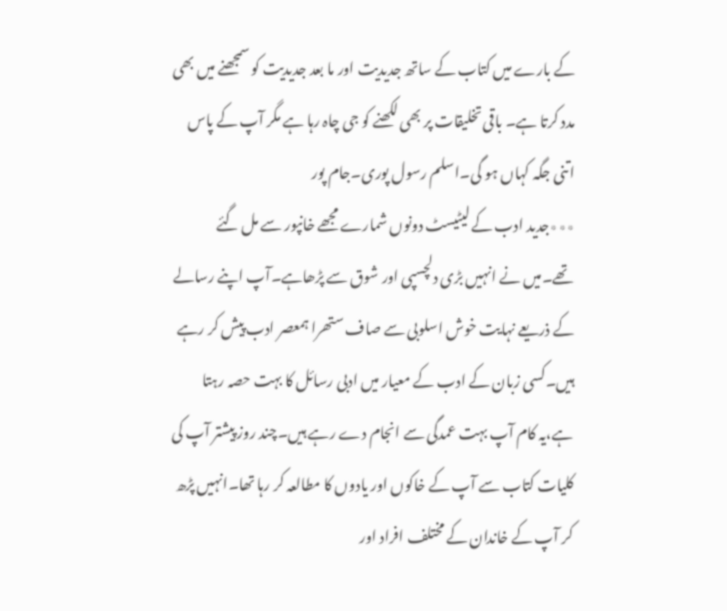کے بارے میں کتاب کے ساتھ جدیدیت اور ما بعد جدیدیت کو سمجھنے میں بھی مدد کرتا ہے۔ باقی تخلیقات پر بھی لکھنے کو جی چاہ رہا ہے مگر آپ کے پاس اتنی جگہ کہاں ہو گی۔اسلم رسول پوری۔جام پور
٭٭٭جدید ادب کے لیٹیسٹ دونوں شمارے مجھے خانپور سے مل گئے تھے۔میں نے انہیں بڑی دلچسپی اور شوق سے پڑھاہے۔آپ اپنے رسالے کے ذریعے نہایت خوش اسلوبی سے صاف ستھرا ہمعصر ادب پیش کر رہے ہیں۔کسی زبان کے ادب کے معیار میں ادبی رسائل کا بہت حصہ رہتا ہے،یہ کام آپ بہت عمدگی سے انجام دے رہے ہیں۔چند روز پیشتر آپ کی کلیات کتاب سے آپ کے خاکوں اور یادوں کا مطالعہ کر رہا تھا۔انہیں پڑھ کر آپ کے خاندان کے مختلف افراد اور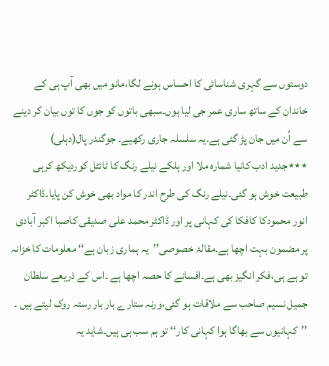دوستوں سے گہری شناسائی کا احساس ہونے لگا،مانو میں بھی آپ ہی کے خاندان کے ساتھ ساری عمر جی لیا ہوں۔سبھی باتوں کو جوں کا توں بیان کر دینے سے اُن میں جان پڑ گئی ہے۔یہ سلسلہ جاری رکھیے۔ جوگندر پال(دہلی)
٭٭٭جدید ادب کانیا شمارہ ملا اور ہلکے نیلے رنگ کا ٹائٹل کوردیکھ کرہی طبیعت خوش ہو گئی۔نیلے رنگ کی طرح اندر کا مواد بھی خوش کن پایا۔ڈاکٹر انور محمودکا کافکا کی کہانی پر اور ڈاکٹر محمد علی صدیقی کاصبا اکبر آبادی پر مضمون بہت اچھا ہے۔مقالۂ خصوصی’’یہ ہماری زبان ہے‘‘ معلومات کا خزانہ تو ہے ہی،فکر انگیز بھی ہے۔افسانے کا حصہ اچھا ہے ۔اس کے ذریعے سلطان جمیل نسیم صاحب سے ملاقات ہو گئی،ورنہ ستارے بار بار رستہ روک لیتے ہیں ۔ ’’کہانیوں سے بھاگا ہوا کہانی کار‘‘ تو ہم سب ہی ہیں۔شاید یہ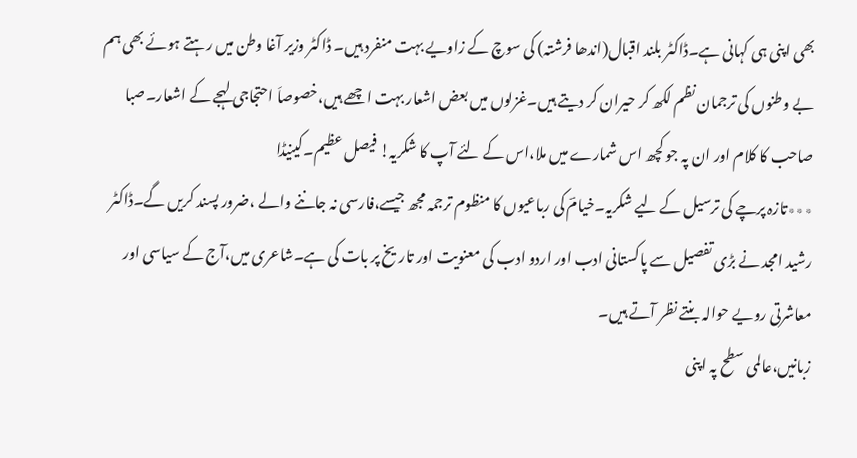بھی اپنی ہی کہانی ہے۔ڈاکٹر بلند اقبال(اندھا فرشتہ) کی سوچ کے زاویے بہت منفرد ہیں۔ ڈاکٹر وزیر آغا وطن میں رہتے ہوئے بھی ہم بے وطنوں کی ترجمان نظم لکھ کر حیران کر دیتے ہیں۔غزلوں میں بعض اشعار بہت اچھے ہیں،خصوصاَ احتجاجی لہجے کے اشعار۔صبا صاحب کا کلام اور ان پہ جو کچھ اس شمارے میں ملا،اس کے لئے آپ کا شکریہ! فیصل عظیم۔کینیڈا
٭٭٭تازہ پرچے کی ترسیل کے لیے شکریہ۔خیامؔ کی رباعیوں کا منظوم ترجمہ مجھ جیسے،فارسی نہ جاننے والے ،ضرور پسند کریں گے۔ڈاکٹر رشید امجد نے بڑی تفصیل سے پاکستانی ادب اور اردو ادب کی معنویت اور تاریخ پر بات کی ہے۔شاعری میں،آج کے سیاسی اور معاشرتی رویے حوالہ بنتے نظر آتے ہیں۔
زبانیں،عالمی سطح پہ اپنی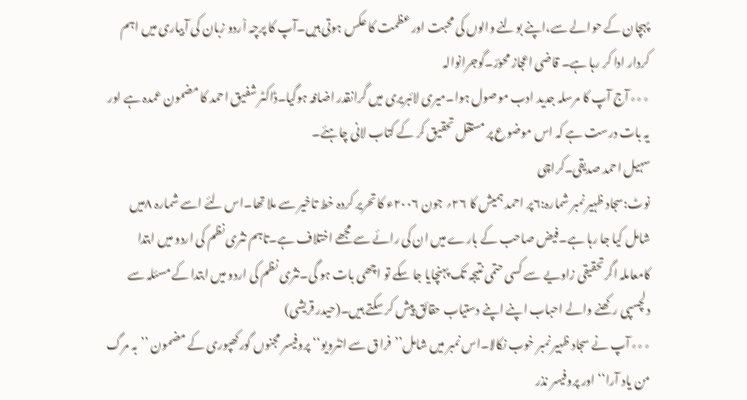پہچان کے حوالے سے،اپنے بولنے والوں کی محبت اور عظمت کا عکس ہوتی ہیں۔آپ کا پرچہ اْردو زبان کی آبیاری میں اہم کردار ادا کر رہا ہے۔ قاضی اعجاز محورؔ۔گوجرانوالہ
٭٭٭آج آپ کا مرسلہ جدید ادب موصول ہوا۔میری لائبریری میں گرانقدر اضافہ ہوگیا۔ڈاکٹر شفیق احمد کا مضمون عمدہ ہے اور یہ بات درست ہے کہ اس موضوع پر مستقل تحقیق کر کے کتاب لانی چاہئے۔
سہیل احمد صدیقی۔کراچی
نوٹ:سجاد ظہیر نمبر شمارہ:۶پر احمد ہمیش کا ۲۶؍ جون ۲۰۰۶ء کا تحریر کردہ خط تاخیر سے ملا تھا۔اس لئے اسے شمارہ ۸میں شامل کیا جا رہا ہے۔فیض صاحب کے بارے میں ان کی رائے سے مجھے اختلاف ہے۔تاہم نثری نظم کی اردو میں ابتدا کامعاملہ اگرتحقیقی زاویے سے کسی حتمی نتیجہ تک پہنچایا جا سکے تو اچھی بات ہو گی۔نثری نظم کی اردو میں ابتدا کے مسئلہ سے دلچسپی رکھنے والے احباب اپنے اپنے دستیاب حقائق پیش کر سکتے ہیں۔(حیدر قریشی)
٭٭٭آپ نے سجاد ظہیر نمبر خوب نکالا۔اس نمبر میں شامل’’فراق سے انٹرویو‘‘ پروفیسر مجنوں گورکھپوری کے مضمون ’’بہ مرگ من یاد آرا‘‘ اور پروفیسر نذر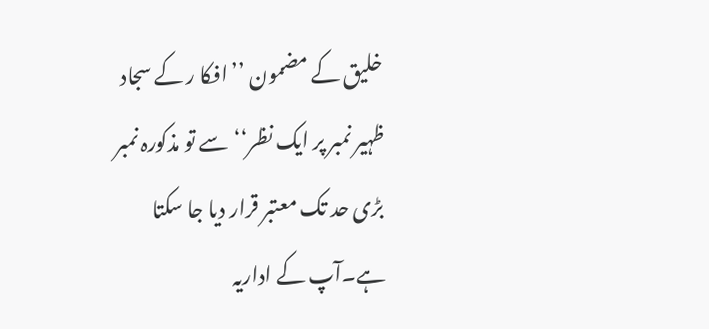خلیق کے مضمون ’’افکا ر کے سجاد ظہیر نمبر پر ایک نظر‘‘سے تو مذکورہ نمبر بڑی حد تک معتبر قرار دیا جا سکتا ہے۔آپ کے اداریہ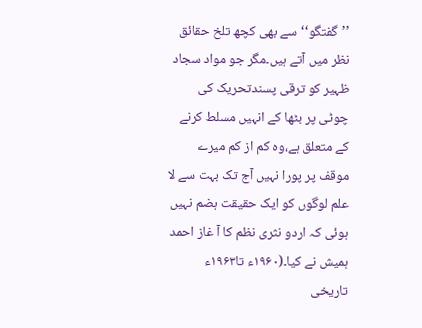’’گفتگو‘‘ سے بھی کچھ تلخ حقائق نظر میں آتے ہیں۔مگر جو مواد سجاد ظہیر کو ترقی پسندتحریک کی چوٹی پر بٹھا کے انہیں مسلط کرنے کے متعلق ہے،وہ کم از کم میرے موقف پر پورا نہیں آج تک بہت سے لا علم لوگوں کو ایک حقیقت ہضم نہیں ہوئی کہ اردو نثری نظم کا آ غاز احمد ہمیش نے کیا۔(۱۹۶۰ء تا۱۹۶۳ء تاریخی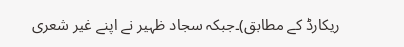ریکارڈ کے مطابق)۔جبکہ سجاد ظہیر نے اپنے غیر شعری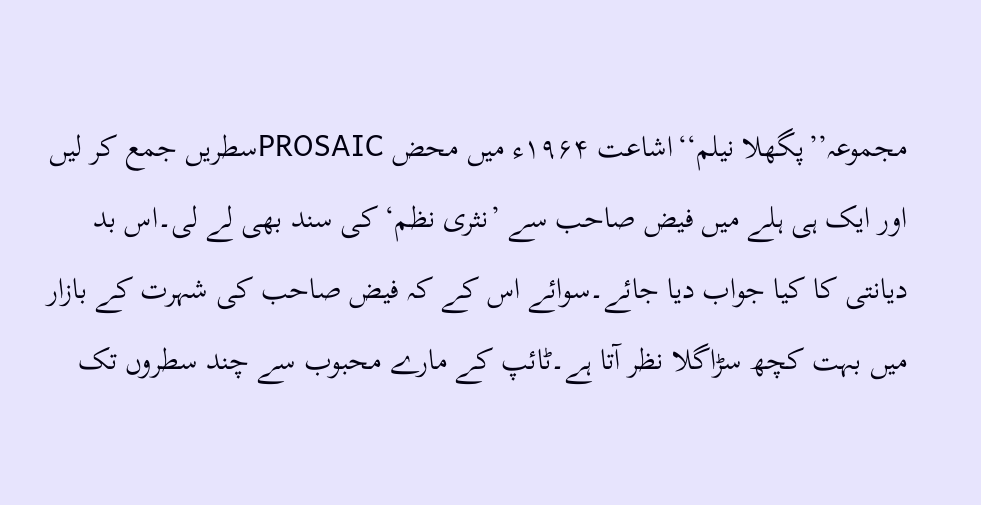مجموعہ’’پگھلا نیلم‘‘اشاعت ۱۹۶۴ء میں محض PROSAICسطریں جمع کر لیں اور ایک ہی ہلے میں فیض صاحب سے ’نثری نظم‘ کی سند بھی لے لی۔اس بد دیانتی کا کیا جواب دیا جائے۔سوائے اس کے کہ فیض صاحب کی شہرت کے بازار میں بہت کچھ سڑاگلا نظر آتا ہے۔ٹائپ کے مارے محبوب سے چند سطروں تک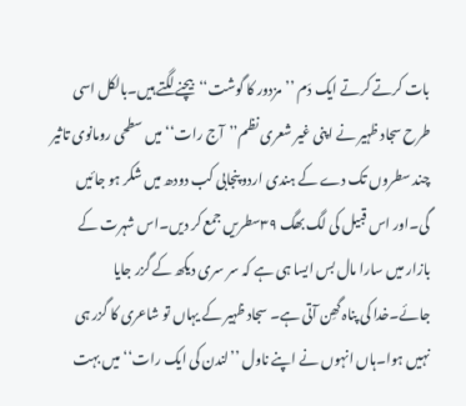بات کرتے کرتے ایک دَم ’’مزدور کا گوشت‘‘بیچنے لگتے ہیں۔بالکل اسی طرح سجاد ظہیر نے اپنی غیر شعری نظم’’آج رات‘‘میں سطحی رومانوی تاثیر چند سطروں تک دے کے ہندی اردو پنجابی کب دودھ میں شکر ہو جائیں گی۔اور اس قبیل کی لگ بھگ ۳۹سطریں جمع کر دیں۔اس شہرت کے بازار میں سارا مال بس ایسا ہی ہے کہ سر سری دیکھ کے گزر جایا جائے۔خدا کی پناہ گھِن آتی ہے۔ سجاد ظہیر کے یہاں تو شاعری کا گزر ہی نہیں ہوا۔ہاں انہوں نے اپنے ناول ’’لندن کی ایک رات‘‘میں بہت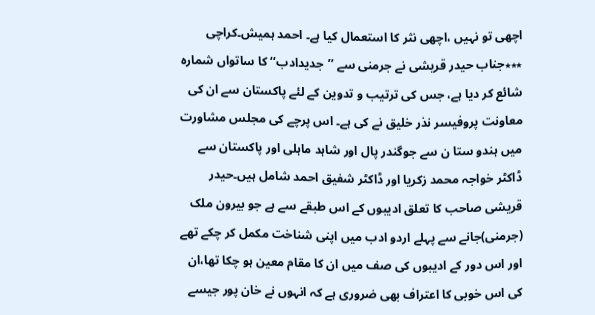اچھی تو نہیں ،اچھی نثر کا استعمال کیا ہے۔ احمد ہمیش۔کراچی
٭٭٭جناب حیدر قریشی نے جرمنی سے ’’جدیدادب‘‘ کا ساتواں شمارہ شائع کر دیا ہے، جس کی ترتیب و تدوین کے لئے پاکستان سے ان کی معاونت پروفیسر نذر خلیق نے کی ہے۔ اس پرچے کی مجلس مشاورت میں ہندو ستا ن سے جوگندر پال اور شاہد ماہلی اور پاکستان سے ڈاکٹر خواجہ محمد زکریا اور ڈاکٹر شفیق احمد شامل ہیں۔حیدر قریشی صاحب کا تعلق ادیبوں کے اس طبقے سے ہے جو بیرون ملک (جرمنی)جانے سے پہلے اردو ادب میں اپنی شناخت مکمل کر چکے تھے اور اس دور کے ادیبوں کی صف میں ان کا مقام معین ہو چکا تھا،ان کی اس خوبی کا اعتراف بھی ضروری ہے کہ انہوں نے خان پور جیسے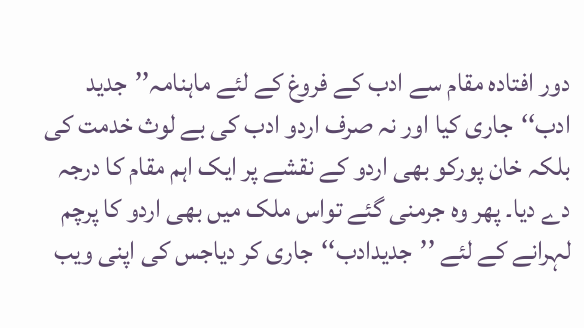دور افتادہ مقام سے ادب کے فروغ کے لئے ماہنامہ’’جدید ادب‘‘جاری کیا اور نہ صرف اردو ادب کی بے لوث خدمت کی بلکہ خان پورکو بھی اردو کے نقشے پر ایک اہم مقام کا درجہ دے دیا۔ پھر وہ جرمنی گئے تواس ملک میں بھی اردو کا پرچم لہرانے کے لئے ’’جدیدادب‘‘جاری کر دیاجس کی اپنی ویب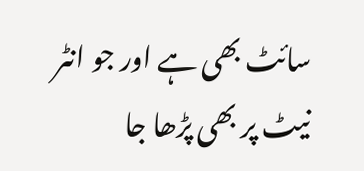سائٹ بھی ہے اور جو انٹر نیٹ پر بھی پڑھا جا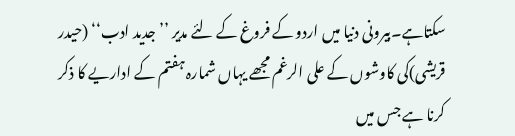سکتاہے۔بیرونی دنیا میں اردو کے فروغ کے لئے مدیر ’’جدید ادب‘‘ (حیدر قریشی)کی کاوشوں کے علی الرغم مجھے یہاں شمارہ ہفتم کے اداریے کا ذکر کرنا ہے جس میں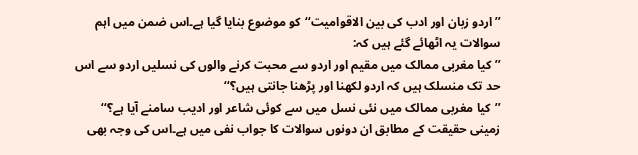’’اردو زبان اور ادب کی بین الاقوامیت‘‘کو موضوع بنایا گیا ہے۔اس ضمن میں اہم سوالات یہ اٹھائے گئے ہیں کہ:
’’کیا مغربی ممالک میں مقیم اور اردو سے محبت کرنے والوں کی نسلیں اردو سے اس حد تک منسلک ہیں کہ اردو لکھنا اور پڑھنا جانتی ہیں؟‘‘
’’کیا مغربی ممالک میں نئی نسل میں سے کوئی شاعر اور ادیب سامنے آیا ہے؟‘‘
زمینی حقیقت کے مطابق ان دونوں سوالات کا جواب نفی میں ہے۔اس کی وجہ بھی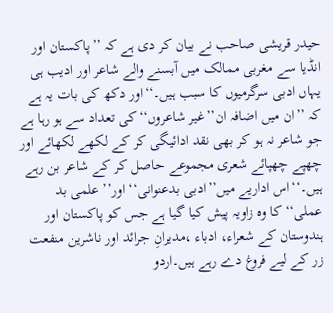حیدر قریشی صاحب نے بیان کر دی ہے کہ ’’پاکستان اور انڈیا سے مغربی ممالک میں آبسنے والے شاعر اور ادیب ہی یہاں ادبی سرگرمیوں کا سبب ہیں۔‘‘اور دکھ کی بات یہ ہے کہ ’’ان میں اضافہ ان’’غیر شاعروں‘‘کی تعداد سے ہو رہا ہے جو شاعر نہ ہو کر بھی نقد ادائیگی کر کے لکھے لکھائے اور چھپے چھپائے شعری مجموعے حاصل کر کے شاعر بن رہے ہیں۔‘‘اس اداریے میں’’ادبی بدعنوانی‘‘ اور’’ علمی بد عملی‘‘ کا وہ زاویہ پیش کیا گیا ہے جس کو پاکستان اور ہندوستان کے شعراء، ادباء ،مدیرانِ جرائد اور ناشرین منفعت زر کے لیے فروغ دے رہے ہیں۔اردو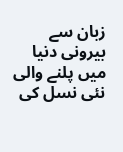زبان سے بیرونی دنیا میں پلنے والی نئی نسل کی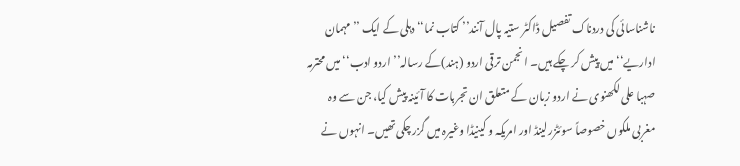ناشناسائی کی دردناک تفصیل ڈاکٹر ستیہ پال آنند’’ کتاب نما‘‘ دہلی کے ایک ’’مہمان اداریے‘‘میں پیش کر چکے ہیں۔ ا نجمن ترقی اردو (ہند)کے رسالہ’’اردو ادب‘‘میں محترمہ صہبا علی لکھنوی نے اردو زبان کے متعلق ان تجربات کا آئینہ پیش کیا، جن سے وہ مغربی ملکوں خصوصاً سوئٹزرلینڈ اور امریکہ و کینیڈا وغیرہ میں گزر چکی تھیں۔ انہوں نے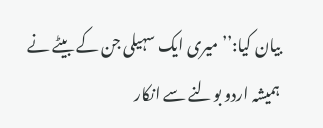بیان کیا:’’میری ایک سہیلی جن کے بیٹے نے ہمیشہ اردو بولنے سے انکار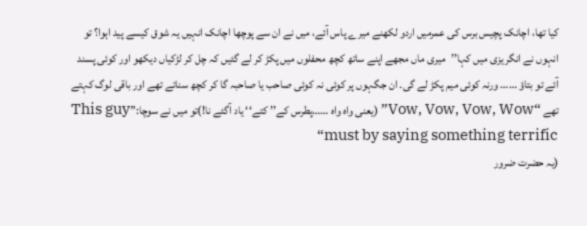کیا تھا، اچانک پچیس برس کی عمرمیں اردو لکھنے میرے پاس آئے، میں نے ان سے پوچھا اچانک انہیں یہ شوق کیسے پید اہوا؟ تو انہوں نے انگریزی میں کہا’’میری ماں مجھے اپنے ساتھ کچھ محفلوں میں پکڑ کر لے گئیں کہ چل کر لڑکیاں دیکھو اور کوئی پسند آئے تو بتاؤ …… ورنہ کوئی میم پکڑ لے گی۔ ان جگہوں پر کوئی نہ کوئی صاحب یا صاحبہ گا کر کچھ سناتے تھے اور باقی لوگ کہتے تھے “Vow, Vow, Vow, Wow” (یعنی واہ واہ ……پطرس کے’’ کتے‘‘ یاد آگئے نا!)تو میں نے سوچا:”This guy must by saying something terrific“
(یہ حضرت ضرور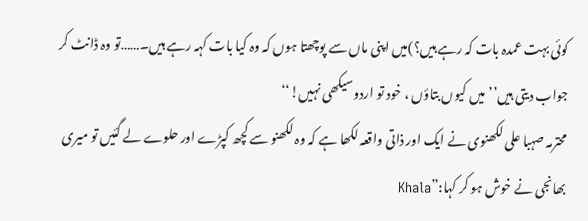کوئی بہت عمدہ بات کہ رہے ہیں؟)میں اپنی ماں سے پوچھتا ہوں کہ وہ کیا بات کہہ رہے ہیں۔……تو وہ ڈانٹ کر جواب دیتی ہیں’’میں کیوں بتاؤں ، خود تو اردوسیکھی نہیں!‘‘
محترمہ صہبا علی لکھنوی نے ایک اور ذاتی واقعہ لکھا ہے کہ وہ لکھنو سے کچھ کپڑے اور حلوے لے گئیں تو میری بھانجی نے خوش ہو کر کہا:”Khala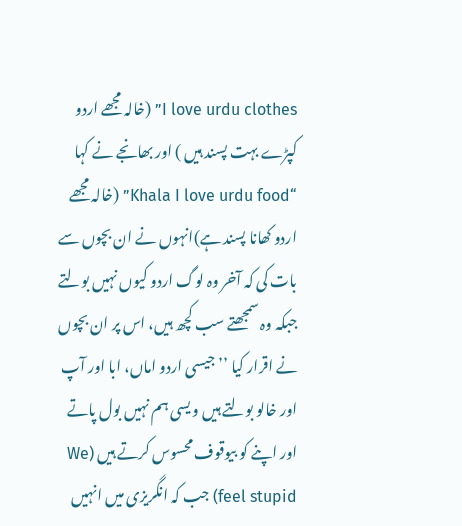I love urdu clothes” (خالہ مجھے اردو کپڑے بہت پسند ہیں ) اور بھانجے نے کہا “Khala I love urdu food” (خالہ مجھے اردو کھانا پسند ہے)انہوں نے ان بچوں سے بات کی کہ آخر وہ لوگ اردو کیوں نہیں بولتے جبکہ وہ سمجھتے سب کچھ ہیں، اس پر ان بچوں نے اقرار کیا ’’جیسی اردو اماں، ابا اور آپ اور خالو بولتے ہیں و یسی ہم نہیں بول پاتے اور اپنے کو بیوقوف محسوس کرتے ہیں (We feel stupid) جب کہ انگریزی میں انہیں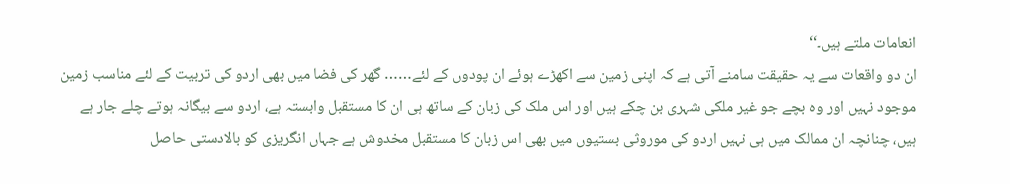انعامات ملتے ہیں۔‘‘
ان دو واقعات سے یہ حقیقت سامنے آتی ہے کہ اپنی زمین سے اکھڑے ہوئے ان پودوں کے لئے…… گھر کی فضا میں بھی اردو کی تربیت کے لئے مناسب زمین موجود نہیں اور وہ بچے جو غیر ملکی شہری بن چکے ہیں اور اس ملک کی زبان کے ساتھ ہی ان کا مستقبل وابستہ ہے، اردو سے بیگانہ ہوتے چلے جار ہے ہیں، چنانچہ ان ممالک میں ہی نہیں اردو کی موروثی بستیوں میں بھی اس زبان کا مستقبل مخدوش ہے جہاں انگریزی کو بالادستی حاصل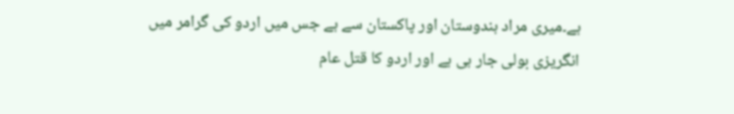ہے۔میری مراد ہندوستان اور پاکستان سے ہے جس میں اردو کی گرامر میں انگریزی بولی جار ہی ہے اور اردو کا قتل عام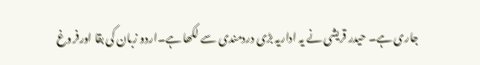جاری ہے۔ حیدر قریشی نے یہ اداریہ بڑی دردمندی سے لکھا ہے۔اردو زبان کی بقا اورفروغ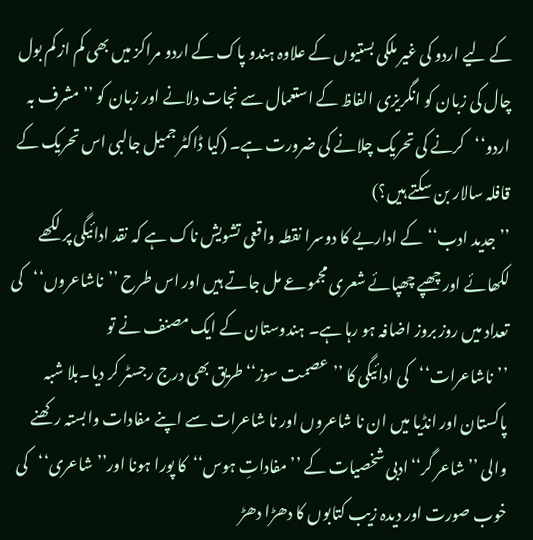کے لیے اردو کی غیر ملکی بستیوں کے علاوہ ہندو پاک کے اردو مراکز میں بھی کم از کم بول چال کی زبان کو انگریزی الفاظ کے استعمال سے نجات دلانے اور زبان کو ’’مشرف بہ اردو‘‘کرنے کی تحریک چلانے کی ضرورت ہے۔ (کیا ڈاکٹر جمیل جالبی اس تحریک کے قافلہ سالار بن سکتے ہیں؟)
’’جدید ادب‘‘کے اداریے کا دوسرا نقطہ واقعی تشویش ناک ہے کہ نقد ادائیگی پر لکھے لکھائے اور چھپے چھپائے شعری مجموعے مل جاتے ہیں اور اس طرح ’’ناشاعروں‘‘کی تعداد میں روز بروز اضافہ ہو رہا ہے۔ ہندوستان کے ایک مصنف نے تو ’’ناشاعرات‘‘کی ادائیگی کا ’’عصمت سوز‘‘طریق بھی درج رجسٹر کر دیا۔بلا شبہ پاکستان اور انڈیا میں ان نا شاعروں اور نا شاعرات سے اپنے مفادات وابستہ رکھنے والی ’’شاعر گر‘‘ادبی شخصیات کے ’’مفاداتِ ہوس‘‘کا پورا ہونا اور’’شاعری‘‘کی خوب صورت اور دیدہ زیب کتابوں کا دھڑا دھڑ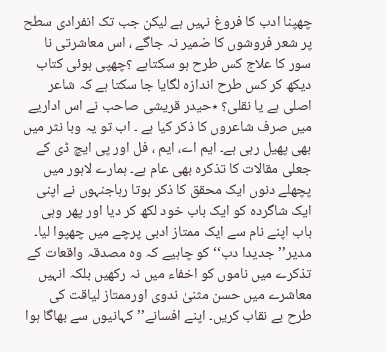چھپنا ادب کا فروغ نہیں ہے لیکن جب تک انفرادی سطح پر شعر فروشوں کا ضمیر نہ جاگے ، اس معاشرتی نا سور کا علاج کس طرح ہو سکتاہے ؟چھپی ہوئی کتاب دیکھ کر کس طرح اندازہ لگایا جا سکتا ہے کہ شاعر اصلی ہے یا نقلی؟ ٭حیدر قریشی صاحب نے اس اداریے میں صرف شاعروں کا ذکر کیا ہے ۔ اب تو یہ وبا نثر میں بھی پھیل رہی ہے۔ ایم اے، ایم ، فل اور پی ایچ ڈی کے جعلی مقالات کا تذکرہ بھی عام ہے۔ ہمارے لاہور میں پچھلے دنوں ایک محقق کا ذکر ہوتا رہاجنہوں نے اپنی ایک شاگردہ کو ایک باب خود لکھ کر دیا اور پھر وہی باب اپنے نام سے ایک ممتاز ادبی پرچے میں چھپوا لیا۔ مدیر’’جدیدا دب‘‘کو چاہیے کہ وہ مصدقہ واقعات کے تذکرے میں ناموں کو اخفاء میں نہ رکھیں بلکہ انہیں معاشرے میں حسن مثنیٰ ندوی اورممتاز لیاقت کی طرح بے نقاب کریں۔ اپنے افسانے’’کہانیوں سے بھاگا ہوا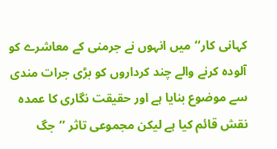کہانی کار‘‘میں انہوں نے جرمنی کے معاشرے کو آلودہ کرنے والے چند کرداروں کو بڑی جرات مندی سے موضوع بنایا ہے اور حقیقت نگاری کا عمدہ نقش قائم کیا ہے لیکن مجموعی تاثر ’’جگ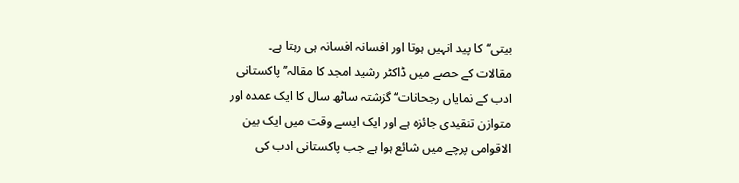بیتی‘‘کا پید انہیں ہوتا اور افسانہ افسانہ ہی رہتا ہے۔
مقالات کے حصے میں ڈاکٹر رشید امجد کا مقالہ’’پاکستانی ادب کے نمایاں رجحانات‘‘گزشتہ ساٹھ سال کا ایک عمدہ اور متوازن تنقیدی جائزہ ہے اور ایک ایسے وقت میں ایک بین الاقوامی پرچے میں شائع ہوا ہے جب پاکستانی ادب کی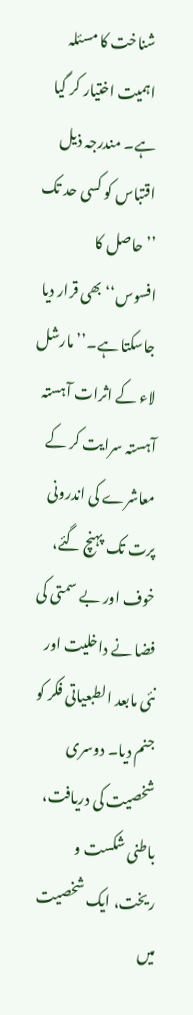شناخت کا مسئلہ اہمیت اختیار کر گیا ہے۔ مندرجہ ذیل اقتباس کو کسی حد تک ’’حاصل کا افسوس‘‘بھی قرار دیا جاسکتا ہے۔’’مارشل لاء کے اثرات آہستہ آہستہ سرایت کر کے معاشرے کی اندرونی پرت تک پہنچ گئے، خوف اور بے سمتی کی فضا نے داخلیت اور نئی مابعد الطبعیاتی فکر کو جنم دیا۔ دوسری شخصیت کی دریافت، باطنی شکست و ریخت، ایک شخصیت میں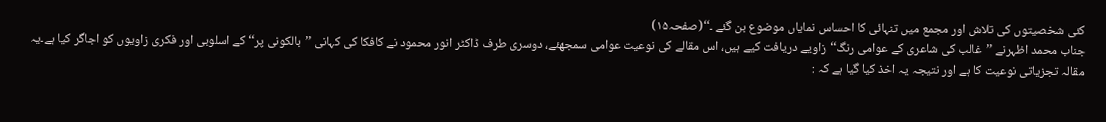کئی شخصیتوں کی تلاش اور مجمع میں تنہائی کا احساس نمایاں موضوع بن گئے ۔‘‘(صفحہ۱۵)
جناب محمد اظہرنے ’’غالب کی شاعری کے عوامی رنگ‘‘زاویے دریافت کیے ہیں، اس مقالے کی نوعیت عوامی سمجھئے، دوسری طرف ڈاکٹر انور محمود نے کافکا کی کہانی ’’بالکونی پر‘‘کے اسلوبی اور فکری زاویوں کو اجاگر کیا ہے۔یہ مقالہ تجزیاتی نوعیت کا ہے اور نتیجہ یہ اخذ کیا گیا ہے کہ :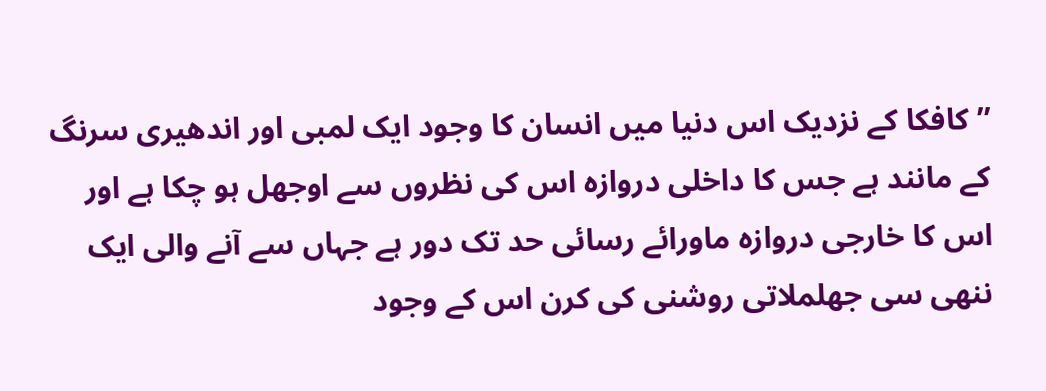’’کافکا کے نزدیک اس دنیا میں انسان کا وجود ایک لمبی اور اندھیری سرنگ کے مانند ہے جس کا داخلی دروازہ اس کی نظروں سے اوجھل ہو چکا ہے اور اس کا خارجی دروازہ ماورائے رسائی حد تک دور ہے جہاں سے آنے والی ایک ننھی سی جھلملاتی روشنی کی کرن اس کے وجود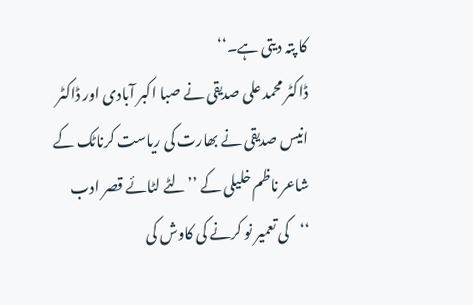کا پتہ دیتی ہے۔‘‘
ڈاکٹر محمد علی صدیقی نے صبا اکبر آبادی اور ڈاکٹر انیس صدیقی نے بھارت کی ریاست کرناٹک کے شاعر ناظم خلیلی کے ’’لٹے لٹائے قصر ادب ‘‘کی تعمیر نو کرنے کی کاوش کی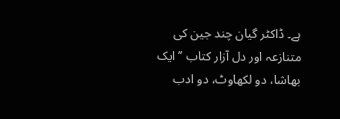ہے۔ ڈاکٹر گیان چند جین کی متنازعہ اور دل آزار کتاب ’’ایک بھاشا، دو لکھاوٹ، دو ادب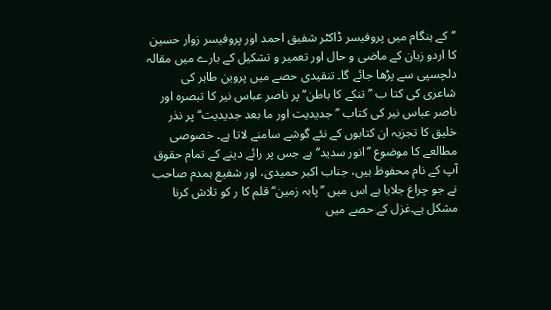‘‘کے ہنگام میں پروفیسر ڈاکٹر شفیق احمد اور پروفیسر زوار حسین کا اردو زبان کے ماضی و حال اور تعمیر و تشکیل کے بارے میں مقالہ دلچسپی سے پڑھا جائے گا۔ تنقیدی حصے میں پروین طاہر کی شاعری کی کتا ب ’’تنکے کا باطن‘‘پر ناصر عباس نیر کا تبصرہ اور ناصر عباس نیر کی کتاب ’’جدیدیت اور ما بعد جدیدیت‘‘ پر نذر خلیق کا تجزیہ ان کتابوں کے نئے گوشے سامنے لاتا ہے۔ خصوصی مطالعے کا موضوع ’’انور سدید‘‘ ہے جس پر رائے دینے کے تمام حقوق آپ کے نام محفوظ ہیں، جناب اکبر حمیدی، اور شفیع ہمدم صاحب نے جو چراغ جلایا ہے اس میں ’’پابہ زمین‘‘قلم کا ر کو تلاش کرنا مشکل ہے۔غزل کے حصے میں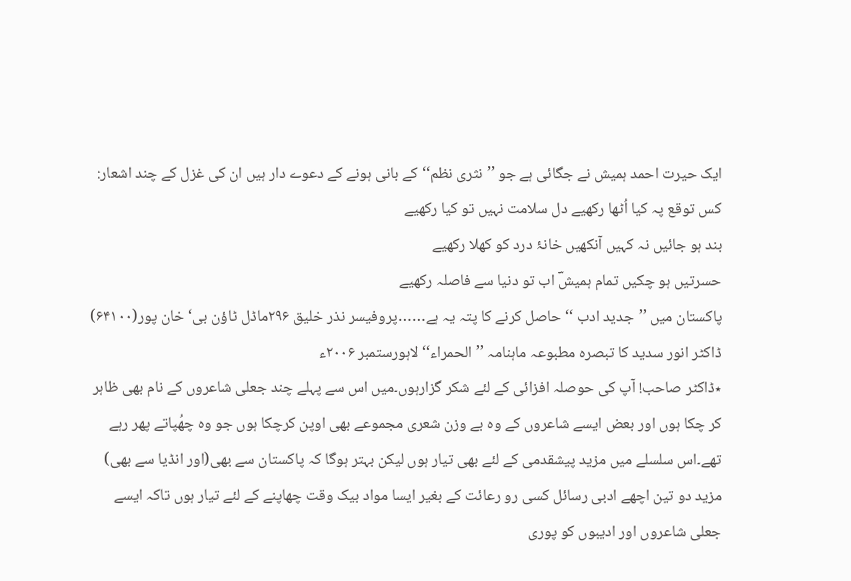ایک حیرت احمد ہمیش نے جگائی ہے جو ’’نثری نظم‘‘کے بانی ہونے کے دعوے دار ہیں ان کی غزل کے چند اشعار:
کس توقع پہ کیا اُٹھا رکھیے دل سلامت نہیں تو کیا رکھیے
بند ہو جائیں نہ کہیں آنکھیں خانۂ درد کو کھلا رکھیے
حسرتیں ہو چکیں تمام ہمیشؔ اب تو دنیا سے فاصلہ رکھیے
پاکستان میں ’’جدید ادب ‘‘ حاصل کرنے کا پتہ یہ ہے……پروفیسر نذر خلیق ۲۹۶ماڈل ٹاؤن بی‘ خان پور(۶۴۱۰۰)
ڈاکٹر انور سدید کا تبصرہ مطبوعہ ماہنامہ ’’الحمراء‘‘ لاہورستمبر ۲۰۰۶ء
٭ڈاکٹر صاحب! آپ کی حوصلہ افزائی کے لئے شکر گزارہوں۔میں اس سے پہلے چند جعلی شاعروں کے نام بھی ظاہر کر چکا ہوں اور بعض ایسے شاعروں کے وہ بے وزن شعری مجموعے بھی اوپن کرچکا ہوں جو وہ چھُپاتے پھر رہے تھے۔اس سلسلے میں مزید پیشقدمی کے لئے بھی تیار ہوں لیکن بہتر ہوگا کہ پاکستان سے بھی(اور انڈیا سے بھی) مزید دو تین اچھے ادبی رسائل کسی رو رعائت کے بغیر ایسا مواد بیک وقت چھاپنے کے لئے تیار ہوں تاکہ ایسے جعلی شاعروں اور ادیبوں کو پوری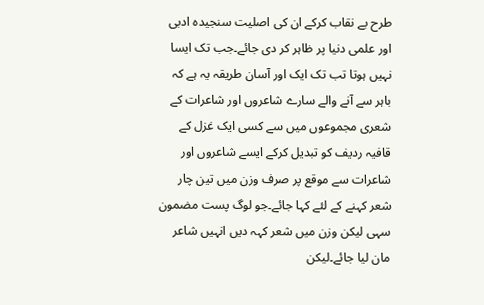طرح بے نقاب کرکے ان کی اصلیت سنجیدہ ادبی اور علمی دنیا پر ظاہر کر دی جائے۔جب تک ایسا نہیں ہوتا تب تک ایک اور آسان طریقہ یہ ہے کہ باہر سے آنے والے سارے شاعروں اور شاعرات کے شعری مجموعوں میں سے کسی ایک غزل کے قافیہ ردیف کو تبدیل کرکے ایسے شاعروں اور شاعرات سے موقع پر صرف وزن میں تین چار شعر کہنے کے لئے کہا جائے۔جو لوگ پست مضمون سہی لیکن وزن میں شعر کہہ دیں انہیں شاعر مان لیا جائے۔لیکن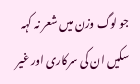جو لوگ وزن میں شعر نہ کہہ سکیں ان کی سرکاری اور غیر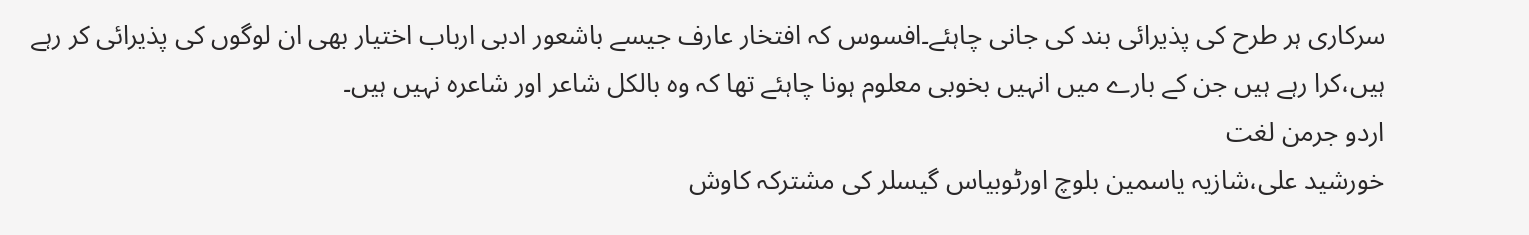سرکاری ہر طرح کی پذیرائی بند کی جانی چاہئے۔افسوس کہ افتخار عارف جیسے باشعور ادبی ارباب اختیار بھی ان لوگوں کی پذیرائی کر رہے ہیں،کرا رہے ہیں جن کے بارے میں انہیں بخوبی معلوم ہونا چاہئے تھا کہ وہ بالکل شاعر اور شاعرہ نہیں ہیں۔
اردو جرمن لغت
خورشید علی،شازیہ یاسمین بلوچ اورٹوبیاس گیسلر کی مشترکہ کاوش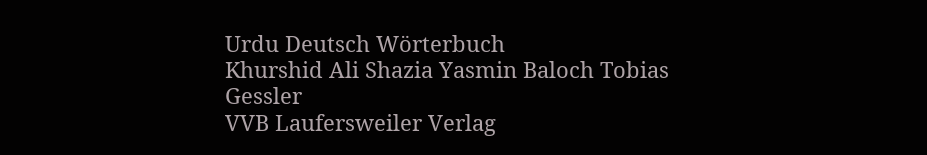Urdu Deutsch Wörterbuch
Khurshid Ali Shazia Yasmin Baloch Tobias Gessler
VVB Laufersweiler Verlag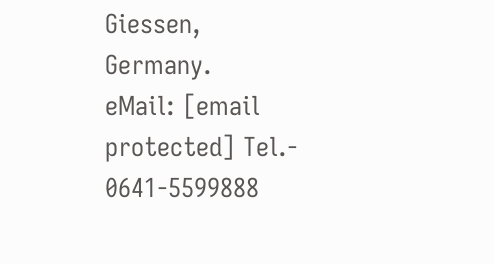Giessen, Germany.
eMail: [email protected] Tel.- 0641-5599888